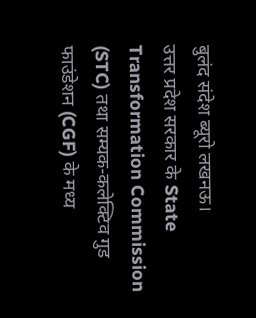बुलंद संदेश ब्यूरो लखनऊ।
उत्तर प्रदेश सरकार के State Transformation Commission (STC) तथा सम्यक-कलेक्टिव गुड फाउंडेशन (CGF) के मध्य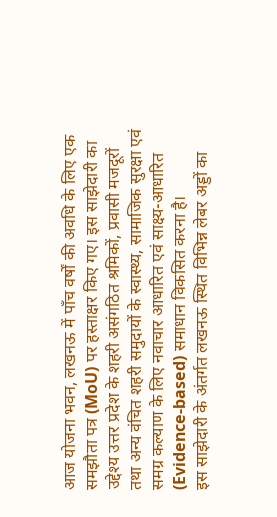आज योजना भवन, लखनऊ में पाँच वर्षों की अवधि के लिए एक समझौता पत्र (MoU) पर हस्ताक्षर किए गए। इस साझेदारी का उद्देश्य उत्तर प्रदेश के शहरी असंगठित श्रमिकों, प्रवासी मजदूरों तथा अन्य वंचित शहरी समुदायों के स्वास्थ्य, सामाजिक सुरक्षा एवं समग्र कल्याण के लिए नवाचार आधारित एवं साक्ष्य-आधारित (Evidence-based) समाधान विकसित करना है।
इस साझेदारी के अंतर्गत लखनऊ स्थित विभिन्न लेबर अड्डों का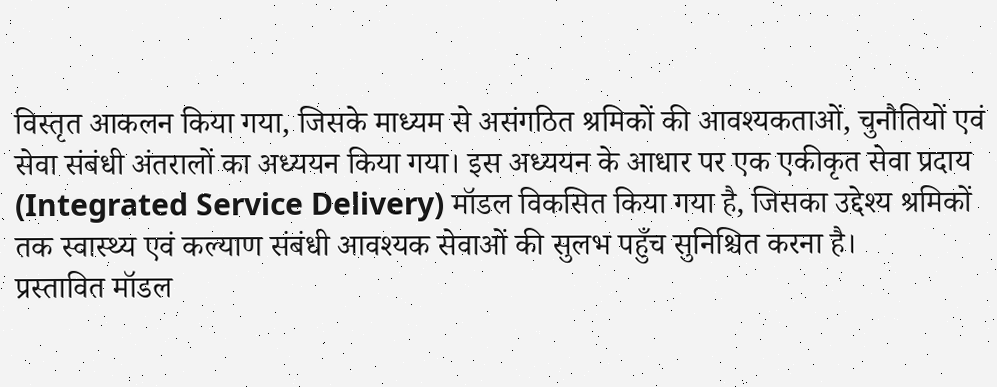विस्तृत आकलन किया गया, जिसके माध्यम से असंगठित श्रमिकों की आवश्यकताओं, चुनौतियों एवं सेवा संबंधी अंतरालों का अध्ययन किया गया। इस अध्ययन के आधार पर एक एकीकृत सेवा प्रदाय (Integrated Service Delivery) मॉडल विकसित किया गया है, जिसका उद्देश्य श्रमिकों तक स्वास्थ्य एवं कल्याण संबंधी आवश्यक सेवाओं की सुलभ पहुँच सुनिश्चित करना है।
प्रस्तावित मॉडल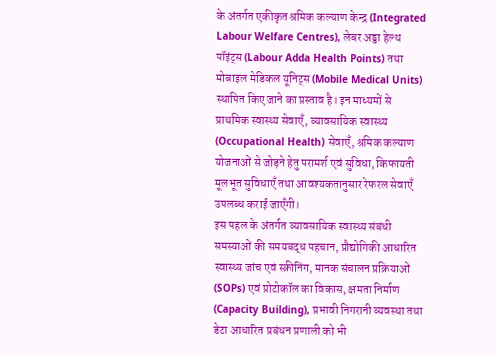के अंतर्गत एकीकृत श्रमिक कल्याण केन्द्र (Integrated Labour Welfare Centres), लेबर अड्डा हेल्थ पॉइंट्स (Labour Adda Health Points) तथा मोबाइल मेडिकल यूनिट्स (Mobile Medical Units) स्थापित किए जाने का प्रस्ताव है। इन माध्यमों से प्राथमिक स्वास्थ्य सेवाएँ, व्यावसायिक स्वास्थ्य (Occupational Health) सेवाएँ, श्रमिक कल्याण योजनाओं से जोड़ने हेतु परामर्श एवं सुविधा, किफायती मूलभूत सुविधाएँ तथा आवश्यकतानुसार रेफरल सेवाएँ उपलब्ध कराई जाएँगी।
इस पहल के अंतर्गत व्यावसायिक स्वास्थ्य संबंधी समस्याओं की समयबद्ध पहचान, प्रौद्योगिकी आधारित स्वास्थ्य जांच एवं स्क्रीनिंग, मानक संचालन प्रक्रियाओं (SOPs) एवं प्रोटोकॉल का विकास, क्षमता निर्माण (Capacity Building), प्रभावी निगरानी व्यवस्था तथा डेटा आधारित प्रबंधन प्रणाली को भी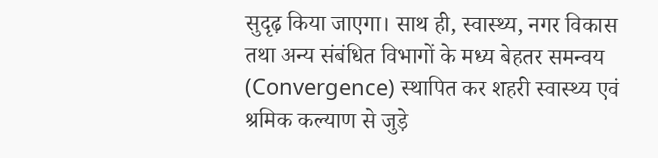सुदृढ़ किया जाएगा। साथ ही, स्वास्थ्य, नगर विकास तथा अन्य संबंधित विभागों के मध्य बेहतर समन्वय (Convergence) स्थापित कर शहरी स्वास्थ्य एवं श्रमिक कल्याण से जुड़े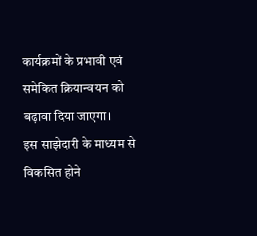कार्यक्रमों के प्रभावी एवं समेकित क्रियान्वयन को बढ़ावा दिया जाएगा।
इस साझेदारी के माध्यम से विकसित होने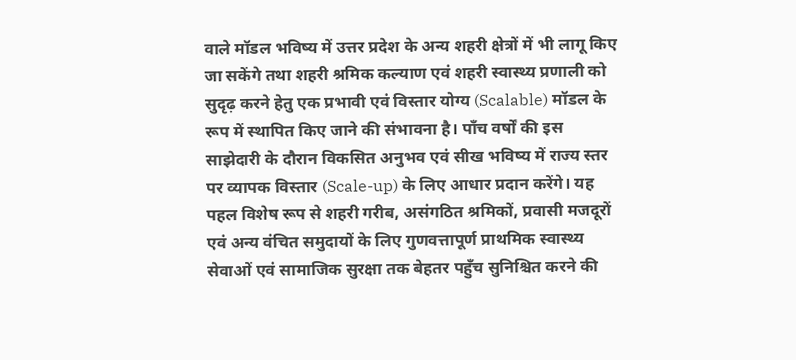वाले मॉडल भविष्य में उत्तर प्रदेश के अन्य शहरी क्षेत्रों में भी लागू किए जा सकेंगे तथा शहरी श्रमिक कल्याण एवं शहरी स्वास्थ्य प्रणाली को सुदृढ़ करने हेतु एक प्रभावी एवं विस्तार योग्य (Scalable) मॉडल के रूप में स्थापित किए जाने की संभावना है। पाँच वर्षों की इस साझेदारी के दौरान विकसित अनुभव एवं सीख भविष्य में राज्य स्तर पर व्यापक विस्तार (Scale-up) के लिए आधार प्रदान करेंगे। यह पहल विशेष रूप से शहरी गरीब, असंगठित श्रमिकों, प्रवासी मजदूरों एवं अन्य वंचित समुदायों के लिए गुणवत्तापूर्ण प्राथमिक स्वास्थ्य सेवाओं एवं सामाजिक सुरक्षा तक बेहतर पहुँच सुनिश्चित करने की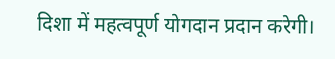दिशा में महत्वपूर्ण योगदान प्रदान करेगी।